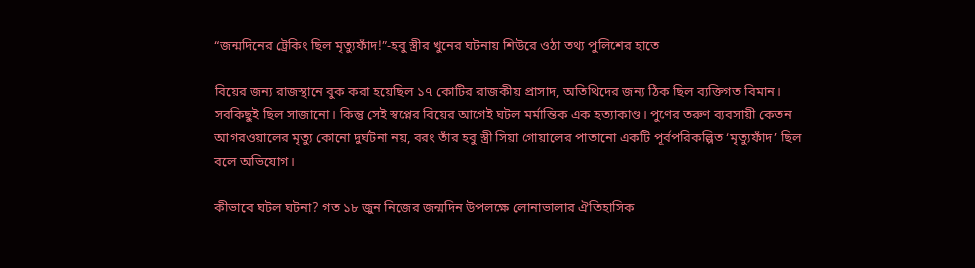“জন্মদিনের ট্রেকিং ছিল মৃত্যুফাঁদ!”-হবু স্ত্রীর খুনের ঘটনায় শিউরে ওঠা তথ্য পুলিশের হাতে

বিয়ের জন্য রাজস্থানে বুক করা হয়েছিল ১৭ কোটির রাজকীয় প্রাসাদ, অতিথিদের জন্য ঠিক ছিল ব্যক্তিগত বিমান। সবকিছুই ছিল সাজানো। কিন্তু সেই স্বপ্নের বিয়ের আগেই ঘটল মর্মান্তিক এক হত্যাকাণ্ড। পুণের তরুণ ব্যবসায়ী কেতন আগরওয়ালের মৃত্যু কোনো দুর্ঘটনা নয়, বরং তাঁর হবু স্ত্রী সিয়া গোয়ালের পাতানো একটি পূর্বপরিকল্পিত ‘মৃত্যুফাঁদ’ ছিল বলে অভিযোগ।

কীভাবে ঘটল ঘটনা? গত ১৮ জুন নিজের জন্মদিন উপলক্ষে লোনাভালার ঐতিহাসিক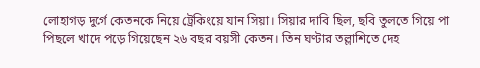লোহাগড় দুর্গে কেতনকে নিয়ে ট্রেকিংয়ে যান সিয়া। সিয়ার দাবি ছিল, ছবি তুলতে গিয়ে পা পিছলে খাদে পড়ে গিয়েছেন ২৬ বছর বয়সী কেতন। তিন ঘণ্টার তল্লাশিতে দেহ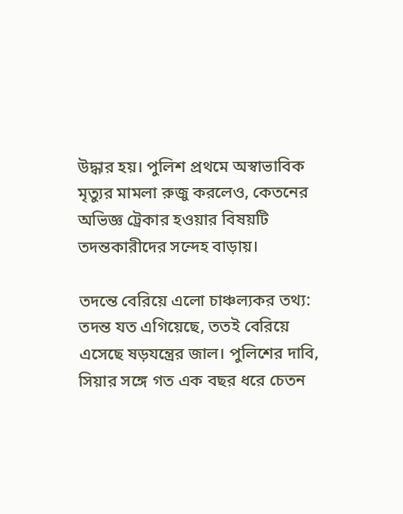উদ্ধার হয়। পুলিশ প্রথমে অস্বাভাবিক মৃত্যুর মামলা রুজু করলেও, কেতনের অভিজ্ঞ ট্রেকার হওয়ার বিষয়টি তদন্তকারীদের সন্দেহ বাড়ায়।

তদন্তে বেরিয়ে এলো চাঞ্চল্যকর তথ্য: তদন্ত যত এগিয়েছে, ততই বেরিয়ে এসেছে ষড়যন্ত্রের জাল। পুলিশের দাবি, সিয়ার সঙ্গে গত এক বছর ধরে চেতন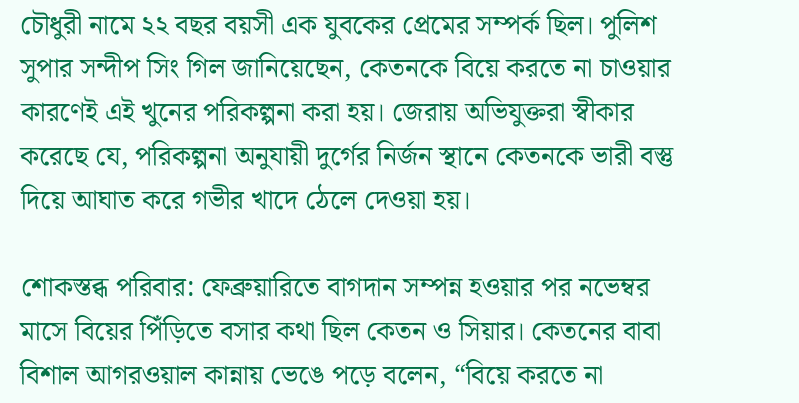চৌধুরী নামে ২২ বছর বয়সী এক যুবকের প্রেমের সম্পর্ক ছিল। পুলিশ সুপার সন্দীপ সিং গিল জানিয়েছেন, কেতনকে বিয়ে করতে না চাওয়ার কারণেই এই খুনের পরিকল্পনা করা হয়। জেরায় অভিযুক্তরা স্বীকার করেছে যে, পরিকল্পনা অনুযায়ী দুর্গের নির্জন স্থানে কেতনকে ভারী বস্তু দিয়ে আঘাত করে গভীর খাদে ঠেলে দেওয়া হয়।

শোকস্তব্ধ পরিবার: ফেব্রুয়ারিতে বাগদান সম্পন্ন হওয়ার পর নভেম্বর মাসে বিয়ের পিঁড়িতে বসার কথা ছিল কেতন ও সিয়ার। কেতনের বাবা বিশাল আগরওয়াল কান্নায় ভেঙে পড়ে বলেন, “বিয়ে করতে না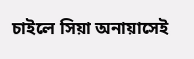চাইলে সিয়া অনায়াসেই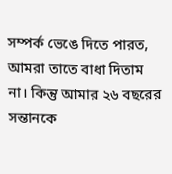সম্পর্ক ভেঙে দিতে পারত, আমরা তাতে বাধা দিতাম না। কিন্তু আমার ২৬ বছরের সন্তানকে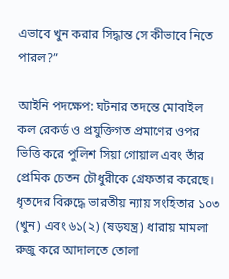এভাবে খুন করার সিদ্ধান্ত সে কীভাবে নিতে পারল?”

আইনি পদক্ষেপ: ঘটনার তদন্তে মোবাইল কল রেকর্ড ও প্রযুক্তিগত প্রমাণের ওপর ভিত্তি করে পুলিশ সিয়া গোয়াল এবং তাঁর প্রেমিক চেতন চৌধুরীকে গ্রেফতার করেছে। ধৃতদের বিরুদ্ধে ভারতীয় ন্যায় সংহিতার ১০৩ (খুন) এবং ৬১(২) (ষড়যন্ত্র) ধারায় মামলা রুজু করে আদালতে তোলা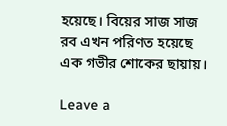হয়েছে। বিয়ের সাজ সাজ রব এখন পরিণত হয়েছে এক গভীর শোকের ছায়ায়।

Leave a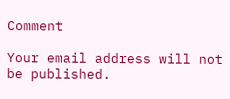Comment

Your email address will not be published.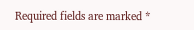Required fields are marked *